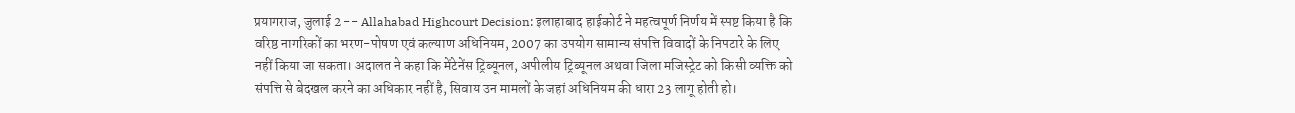प्रयागराज, जुलाई 2 -- Allahabad Highcourt Decision: इलाहाबाद हाईकोर्ट ने महत्वपूर्ण निर्णय में स्पष्ट किया है कि वरिष्ठ नागरिकों का भरण-पोषण एवं कल्याण अधिनियम, 2007 का उपयोग सामान्य संपत्ति विवादों के निपटारे के लिए नहीं किया जा सकता। अदालत ने कहा कि मेंटेनेंस ट्रिब्यूनल, अपीलीय ट्रिब्यूनल अथवा जिला मजिस्ट्रेट को किसी व्यक्ति को संपत्ति से बेदखल करने का अधिकार नहीं है, सिवाय उन मामलों के जहां अधिनियम की धारा 23 लागू होती हो।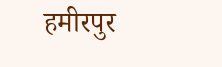हमीरपुर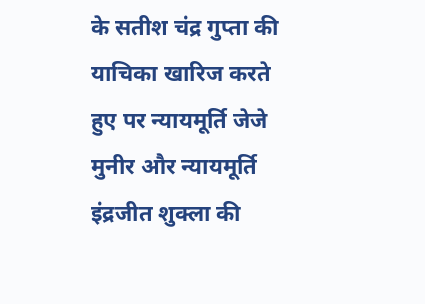के सतीश चंद्र गुप्ता की याचिका खारिज करते हुए पर न्यायमूर्ति जेजे मुनीर और न्यायमूर्ति इंद्रजीत शुक्ला की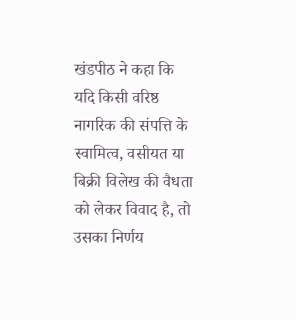खंडपीठ ने कहा कि यदि किसी वरिष्ठ नागरिक की संपत्ति के स्वामित्व, वसीयत या बिक्री विलेख की वैधता को लेकर विवाद है, तो उसका निर्णय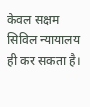केवल सक्षम सिविल न्यायालय ही कर सकता है।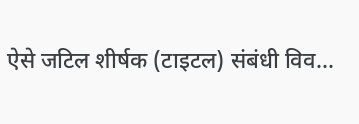ऐसे जटिल शीर्षक (टाइटल) संबंधी विव...